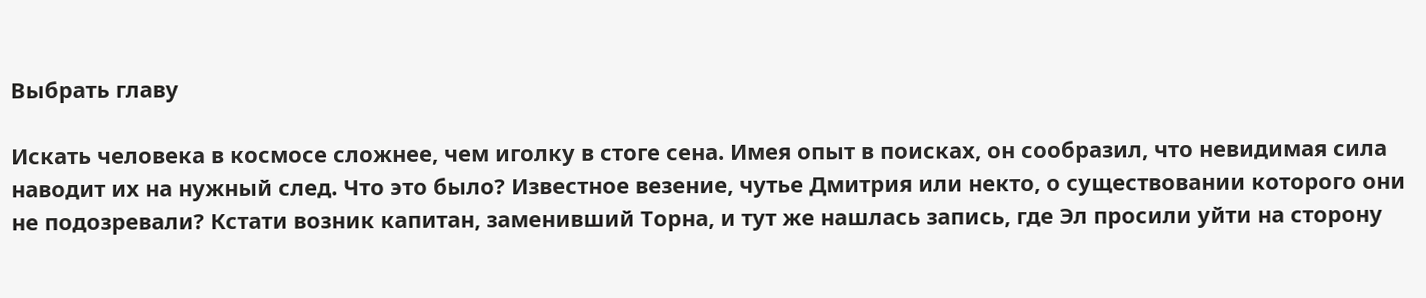Выбрать главу

Искать человека в космосе сложнее, чем иголку в стоге сена. Имея опыт в поисках, он сообразил, что невидимая сила наводит их на нужный след. Что это было? Известное везение, чутье Дмитрия или некто, о существовании которого они не подозревали? Кстати возник капитан, заменивший Торна, и тут же нашлась запись, где Эл просили уйти на сторону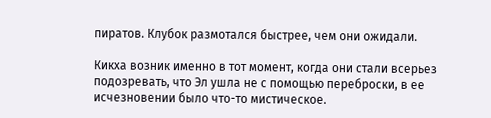пиратов. Клубок размотался быстрее, чем они ожидали.

Кикха возник именно в тот момент, когда они стали всерьез подозревать, что Эл ушла не с помощью переброски, в ее исчезновении было что-то мистическое.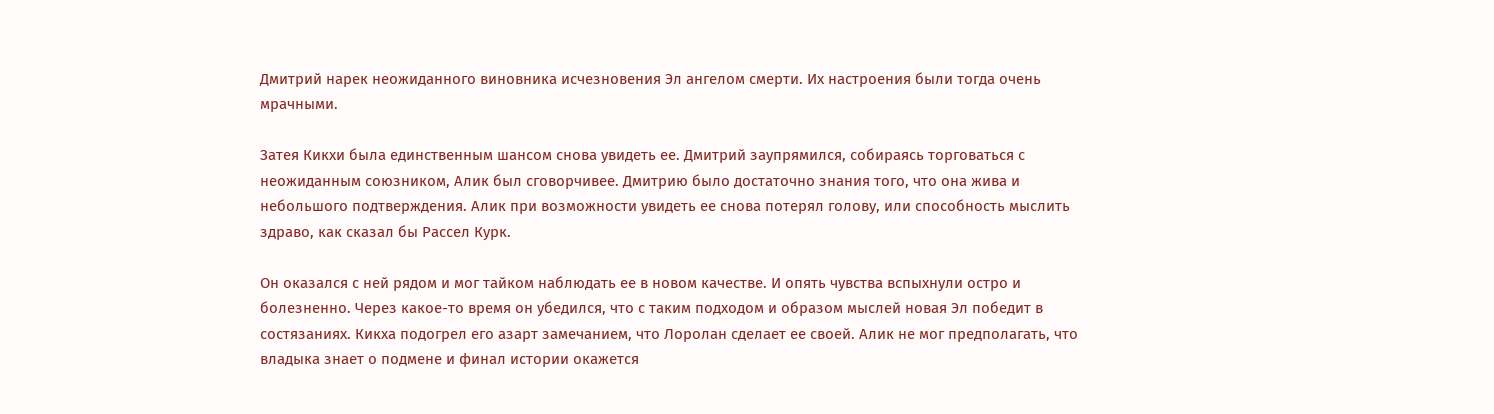Дмитрий нарек неожиданного виновника исчезновения Эл ангелом смерти. Их настроения были тогда очень мрачными.

Затея Кикхи была единственным шансом снова увидеть ее. Дмитрий заупрямился, собираясь торговаться с неожиданным союзником, Алик был сговорчивее. Дмитрию было достаточно знания того, что она жива и небольшого подтверждения. Алик при возможности увидеть ее снова потерял голову, или способность мыслить здраво, как сказал бы Рассел Курк.

Он оказался с ней рядом и мог тайком наблюдать ее в новом качестве. И опять чувства вспыхнули остро и болезненно. Через какое-то время он убедился, что с таким подходом и образом мыслей новая Эл победит в состязаниях. Кикха подогрел его азарт замечанием, что Лоролан сделает ее своей. Алик не мог предполагать, что владыка знает о подмене и финал истории окажется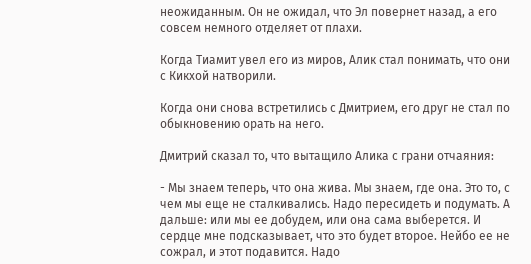неожиданным. Он не ожидал, что Эл повернет назад, а его совсем немного отделяет от плахи.

Когда Тиамит увел его из миров, Алик стал понимать, что они с Кикхой натворили.

Когда они снова встретились с Дмитрием, его друг не стал по обыкновению орать на него.

Дмитрий сказал то, что вытащило Алика с грани отчаяния:

- Мы знаем теперь, что она жива. Мы знаем, где она. Это то, с чем мы еще не сталкивались. Надо пересидеть и подумать. А дальше: или мы ее добудем, или она сама выберется. И сердце мне подсказывает, что это будет второе. Нейбо ее не сожрал, и этот подавится. Надо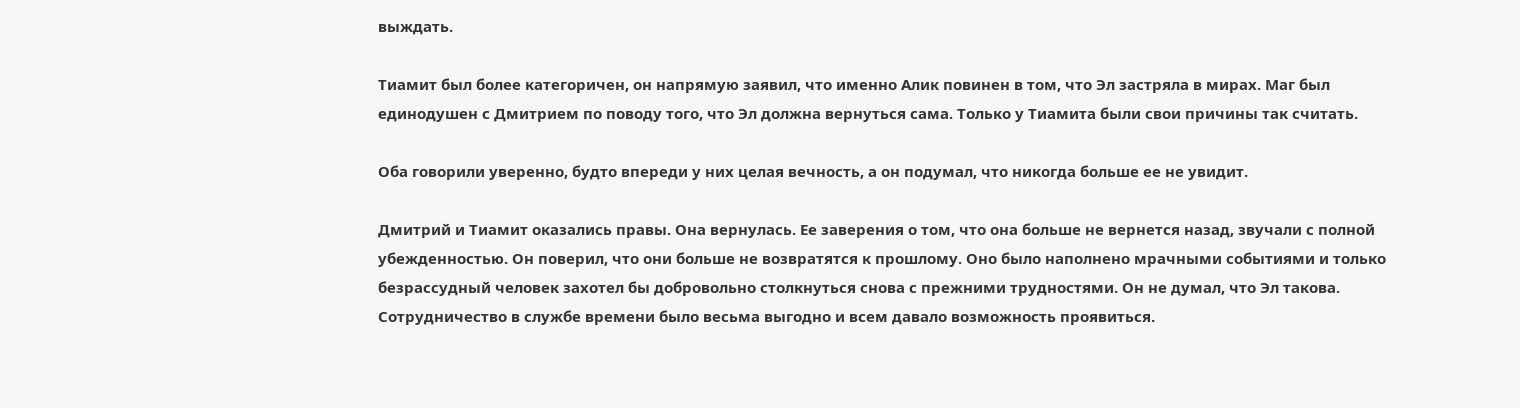выждать.

Тиамит был более категоричен, он напрямую заявил, что именно Алик повинен в том, что Эл застряла в мирах. Маг был единодушен с Дмитрием по поводу того, что Эл должна вернуться сама. Только у Тиамита были свои причины так считать.

Оба говорили уверенно, будто впереди у них целая вечность, а он подумал, что никогда больше ее не увидит.

Дмитрий и Тиамит оказались правы. Она вернулась. Ее заверения о том, что она больше не вернется назад, звучали с полной убежденностью. Он поверил, что они больше не возвратятся к прошлому. Оно было наполнено мрачными событиями и только безрассудный человек захотел бы добровольно столкнуться снова с прежними трудностями. Он не думал, что Эл такова. Сотрудничество в службе времени было весьма выгодно и всем давало возможность проявиться.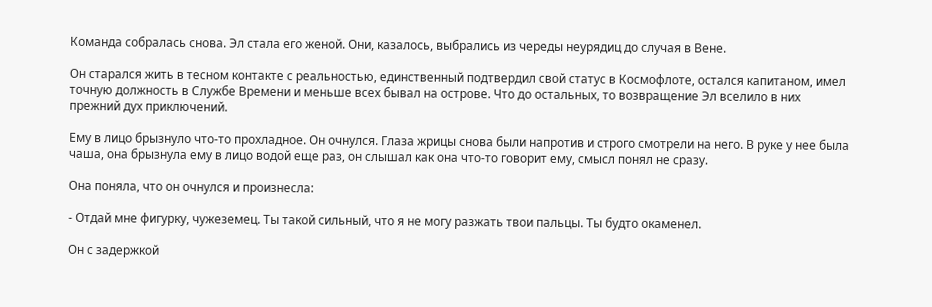Команда собралась снова. Эл стала его женой. Они, казалось, выбрались из череды неурядиц до случая в Вене.

Он старался жить в тесном контакте с реальностью, единственный подтвердил свой статус в Космофлоте, остался капитаном, имел точную должность в Службе Времени и меньше всех бывал на острове. Что до остальных, то возвращение Эл вселило в них прежний дух приключений.

Ему в лицо брызнуло что-то прохладное. Он очнулся. Глаза жрицы снова были напротив и строго смотрели на него. В руке у нее была чаша, она брызнула ему в лицо водой еще раз, он слышал как она что-то говорит ему, смысл понял не сразу.

Она поняла, что он очнулся и произнесла:

- Отдай мне фигурку, чужеземец. Ты такой сильный, что я не могу разжать твои пальцы. Ты будто окаменел.

Он с задержкой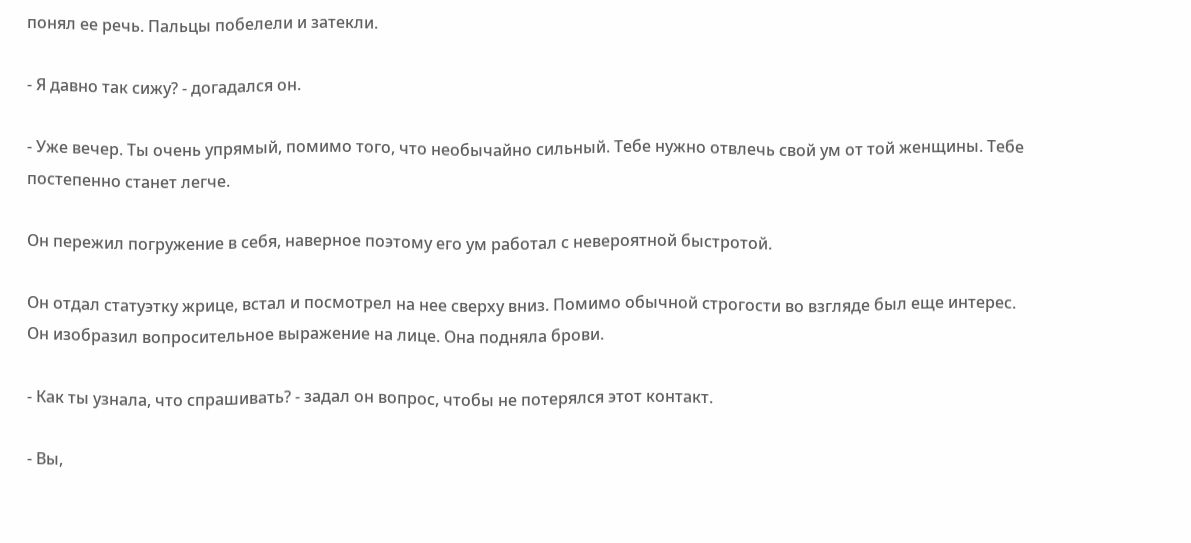понял ее речь. Пальцы побелели и затекли.

- Я давно так сижу? - догадался он.

- Уже вечер. Ты очень упрямый, помимо того, что необычайно сильный. Тебе нужно отвлечь свой ум от той женщины. Тебе постепенно станет легче.

Он пережил погружение в себя, наверное поэтому его ум работал с невероятной быстротой.

Он отдал статуэтку жрице, встал и посмотрел на нее сверху вниз. Помимо обычной строгости во взгляде был еще интерес. Он изобразил вопросительное выражение на лице. Она подняла брови.

- Как ты узнала, что спрашивать? - задал он вопрос, чтобы не потерялся этот контакт.

- Вы,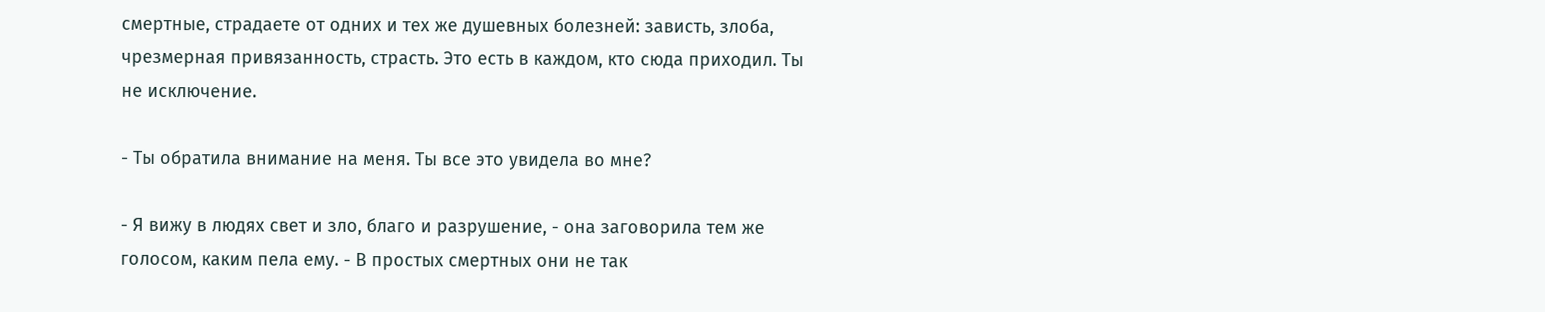смертные, страдаете от одних и тех же душевных болезней: зависть, злоба, чрезмерная привязанность, страсть. Это есть в каждом, кто сюда приходил. Ты не исключение.

- Ты обратила внимание на меня. Ты все это увидела во мне?

- Я вижу в людях свет и зло, благо и разрушение, - она заговорила тем же голосом, каким пела ему. - В простых смертных они не так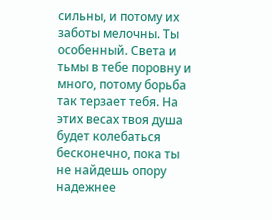сильны, и потому их заботы мелочны. Ты особенный. Света и тьмы в тебе поровну и много, потому борьба так терзает тебя. На этих весах твоя душа будет колебаться бесконечно, пока ты не найдешь опору надежнее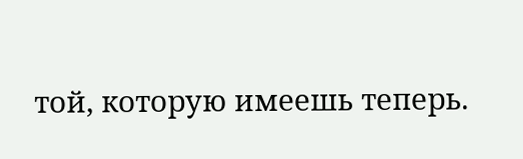той, которую имеешь теперь.